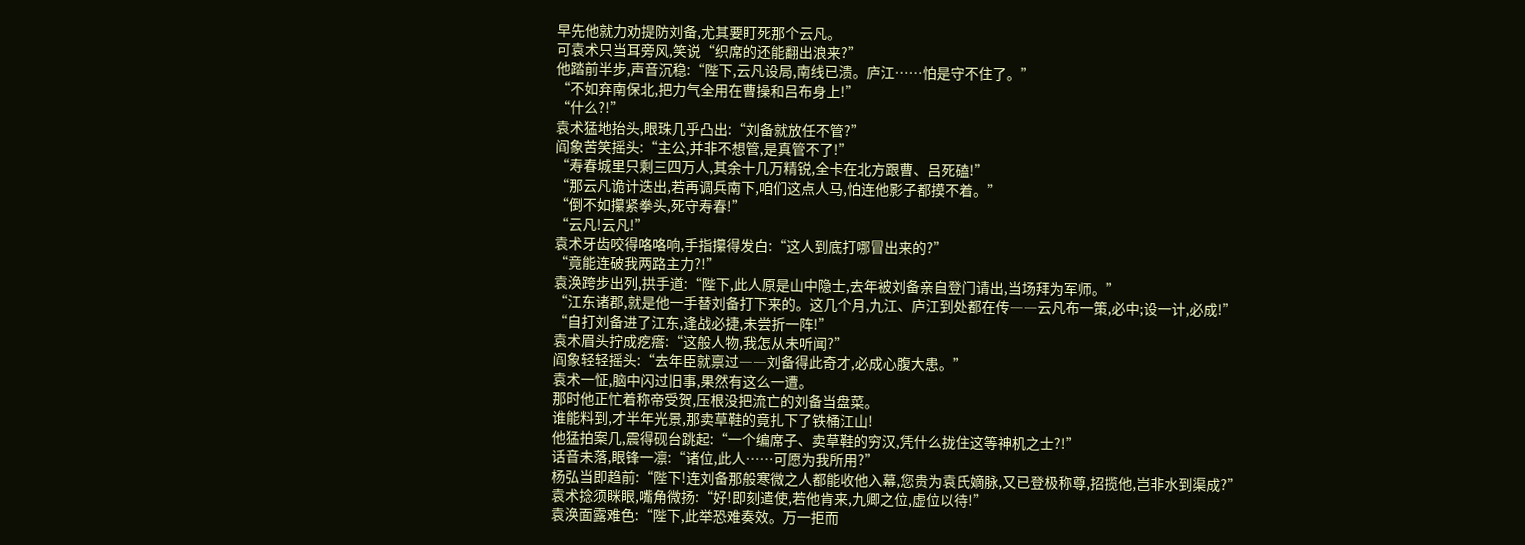早先他就力劝提防刘备,尤其要盯死那个云凡。
可袁术只当耳旁风,笑说“织席的还能翻出浪来?”
他踏前半步,声音沉稳:“陛下,云凡设局,南线已溃。庐江……怕是守不住了。”
“不如弃南保北,把力气全用在曹操和吕布身上!”
“什么?!”
袁术猛地抬头,眼珠几乎凸出:“刘备就放任不管?”
阎象苦笑摇头:“主公,并非不想管,是真管不了!”
“寿春城里只剩三四万人,其余十几万精锐,全卡在北方跟曹、吕死磕!”
“那云凡诡计迭出,若再调兵南下,咱们这点人马,怕连他影子都摸不着。”
“倒不如攥紧拳头,死守寿春!”
“云凡!云凡!”
袁术牙齿咬得咯咯响,手指攥得发白:“这人到底打哪冒出来的?”
“竟能连破我两路主力?!”
袁涣跨步出列,拱手道:“陛下,此人原是山中隐士,去年被刘备亲自登门请出,当场拜为军师。”
“江东诸郡,就是他一手替刘备打下来的。这几个月,九江、庐江到处都在传――云凡布一策,必中;设一计,必成!”
“自打刘备进了江东,逢战必捷,未尝折一阵!”
袁术眉头拧成疙瘩:“这般人物,我怎从未听闻?”
阎象轻轻摇头:“去年臣就禀过――刘备得此奇才,必成心腹大患。”
袁术一怔,脑中闪过旧事,果然有这么一遭。
那时他正忙着称帝受贺,压根没把流亡的刘备当盘菜。
谁能料到,才半年光景,那卖草鞋的竟扎下了铁桶江山!
他猛拍案几,震得砚台跳起:“一个编席子、卖草鞋的穷汉,凭什么拢住这等神机之士?!”
话音未落,眼锋一凛:“诸位,此人……可愿为我所用?”
杨弘当即趋前:“陛下!连刘备那般寒微之人都能收他入幕,您贵为袁氏嫡脉,又已登极称尊,招揽他,岂非水到渠成?”
袁术捻须眯眼,嘴角微扬:“好!即刻遣使,若他肯来,九卿之位,虚位以待!”
袁涣面露难色:“陛下,此举恐难奏效。万一拒而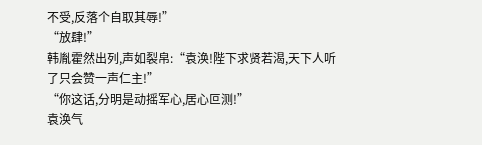不受,反落个自取其辱!”
“放肆!”
韩胤霍然出列,声如裂帛:“袁涣!陛下求贤若渴,天下人听了只会赞一声仁主!”
“你这话,分明是动摇军心,居心叵测!”
袁涣气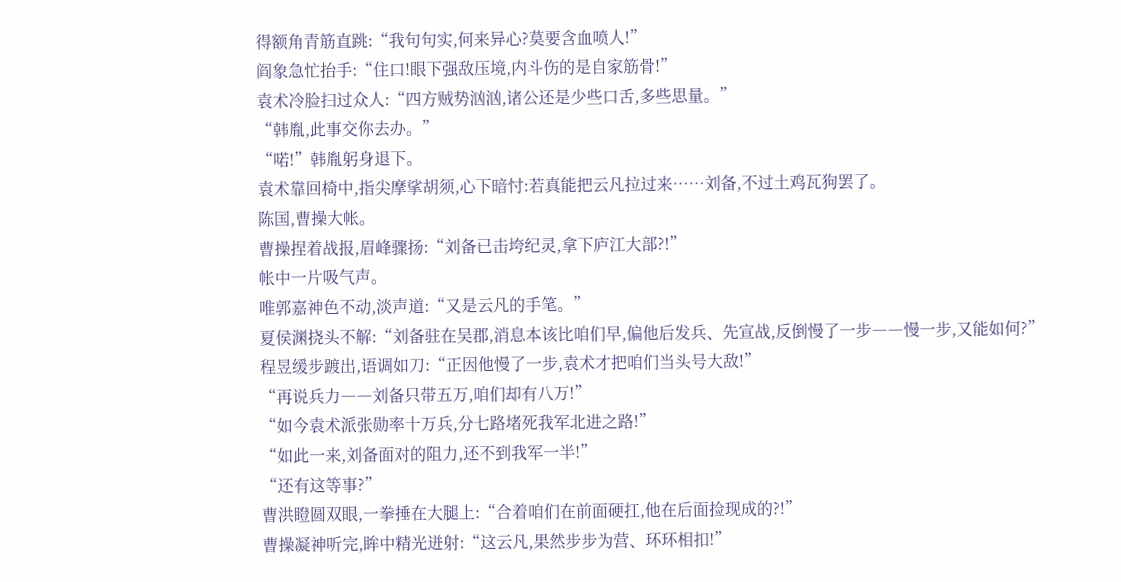得额角青筋直跳:“我句句实,何来异心?莫要含血喷人!”
阎象急忙抬手:“住口!眼下强敌压境,内斗伤的是自家筋骨!”
袁术冷脸扫过众人:“四方贼势汹汹,诸公还是少些口舌,多些思量。”
“韩胤,此事交你去办。”
“喏!”韩胤躬身退下。
袁术靠回椅中,指尖摩挲胡须,心下暗忖:若真能把云凡拉过来……刘备,不过土鸡瓦狗罢了。
陈国,曹操大帐。
曹操捏着战报,眉峰骤扬:“刘备已击垮纪灵,拿下庐江大部?!”
帐中一片吸气声。
唯郭嘉神色不动,淡声道:“又是云凡的手笔。”
夏侯渊挠头不解:“刘备驻在吴郡,消息本该比咱们早,偏他后发兵、先宣战,反倒慢了一步――慢一步,又能如何?”
程昱缓步踱出,语调如刀:“正因他慢了一步,袁术才把咱们当头号大敌!”
“再说兵力――刘备只带五万,咱们却有八万!”
“如今袁术派张勋率十万兵,分七路堵死我军北进之路!”
“如此一来,刘备面对的阻力,还不到我军一半!”
“还有这等事?”
曹洪瞪圆双眼,一拳捶在大腿上:“合着咱们在前面硬扛,他在后面捡现成的?!”
曹操凝神听完,眸中精光迸射:“这云凡,果然步步为营、环环相扣!”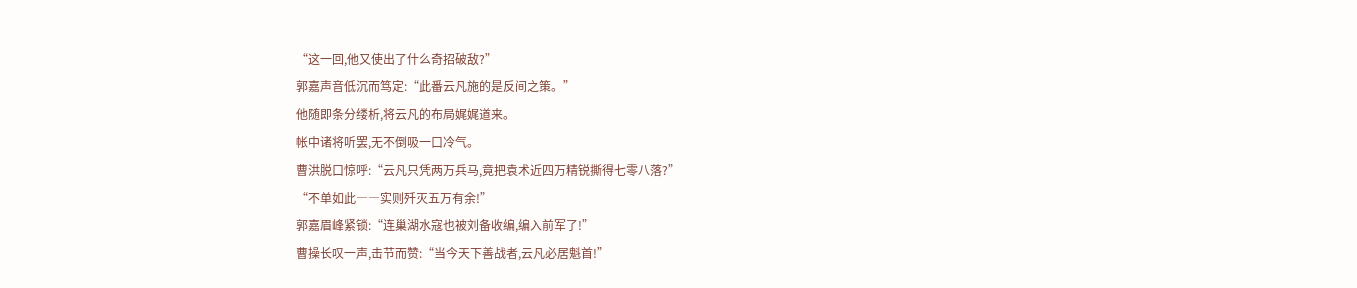“这一回,他又使出了什么奇招破敌?”
郭嘉声音低沉而笃定:“此番云凡施的是反间之策。”
他随即条分缕析,将云凡的布局娓娓道来。
帐中诸将听罢,无不倒吸一口冷气。
曹洪脱口惊呼:“云凡只凭两万兵马,竟把袁术近四万精锐撕得七零八落?”
“不单如此――实则歼灭五万有余!”
郭嘉眉峰紧锁:“连巢湖水寇也被刘备收编,编入前军了!”
曹操长叹一声,击节而赞:“当今天下善战者,云凡必居魁首!”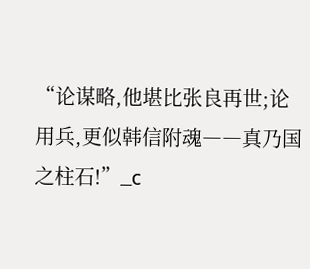“论谋略,他堪比张良再世;论用兵,更似韩信附魂――真乃国之柱石!”_c